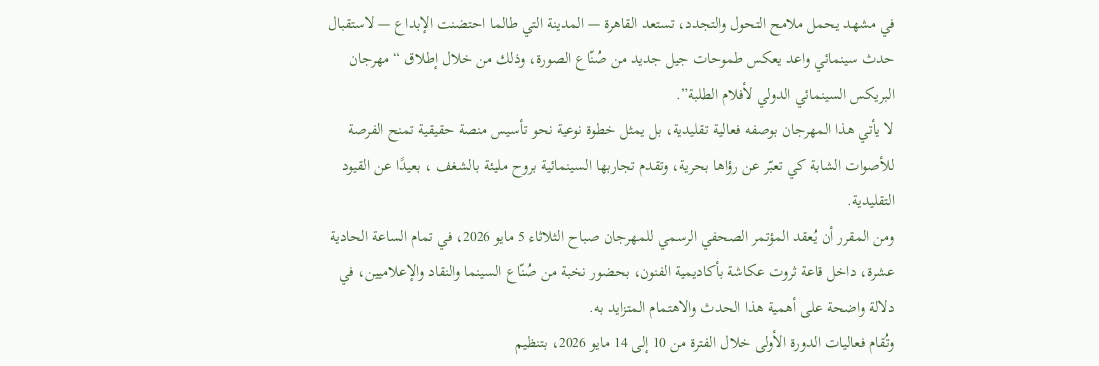في مشهد يحمل ملامح التحول والتجدد، تستعد القاهرة — المدينة التي طالما احتضنت الإبداع — لاستقبال حدث سينمائي واعد يعكس طموحات جيل جديد من صُنّاع الصورة، وذلك من خلال إطلاق “مهرجان البريكس السينمائي الدولي لأفلام الطلبة”.
لا يأتي هذا المهرجان بوصفه فعالية تقليدية، بل يمثل خطوة نوعية نحو تأسيس منصة حقيقية تمنح الفرصة للأصوات الشابة كي تعبّر عن رؤاها بحرية، وتقدم تجاربها السينمائية بروح مليئة بالشغف ، بعيدًا عن القيود التقليدية.
ومن المقرر أن يُعقد المؤتمر الصحفي الرسمي للمهرجان صباح الثلاثاء 5 مايو 2026، في تمام الساعة الحادية عشرة، داخل قاعة ثروت عكاشة بأكاديمية الفنون، بحضور نخبة من صُنّاع السينما والنقاد والإعلاميين، في دلالة واضحة على أهمية هذا الحدث والاهتمام المتزايد به.
وتُقام فعاليات الدورة الأولى خلال الفترة من 10 إلى 14 مايو 2026، بتنظيم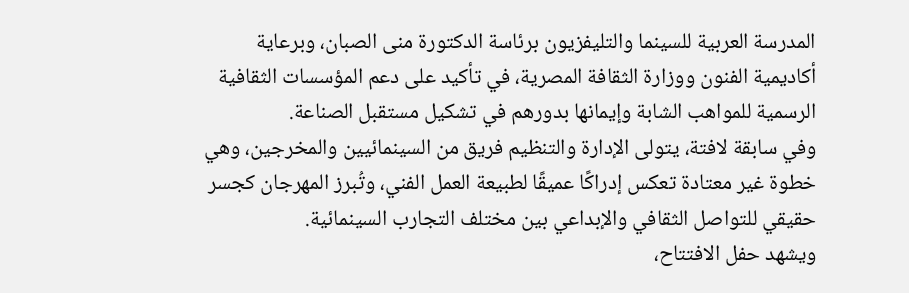المدرسة العربية للسينما والتليفزيون برئاسة الدكتورة منى الصبان، وبرعاية أكاديمية الفنون ووزارة الثقافة المصرية، في تأكيد على دعم المؤسسات الثقافية الرسمية للمواهب الشابة وإيمانها بدورهم في تشكيل مستقبل الصناعة.
وفي سابقة لافتة، يتولى الإدارة والتنظيم فريق من السينمائيين والمخرجين، وهي خطوة غير معتادة تعكس إدراكًا عميقًا لطبيعة العمل الفني، وتُبرز المهرجان كجسر حقيقي للتواصل الثقافي والإبداعي بين مختلف التجارب السينمائية.
ويشهد حفل الافتتاح،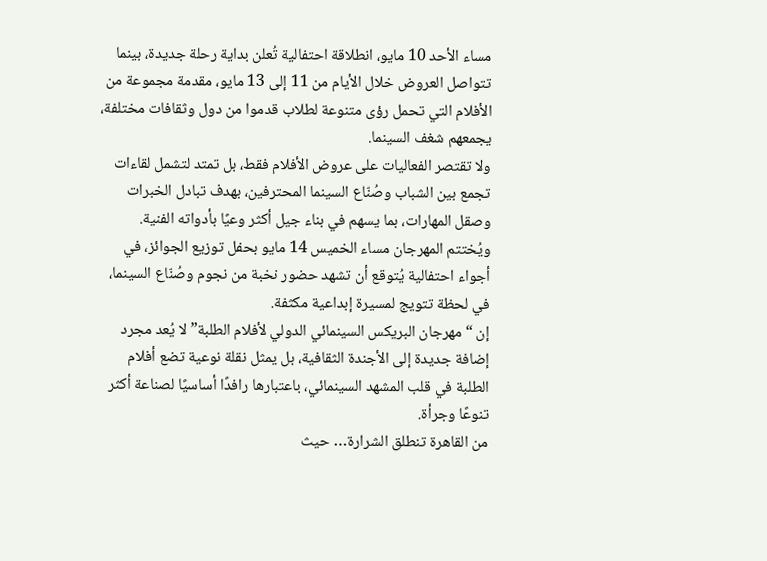مساء الأحد 10 مايو، انطلاقة احتفالية تُعلن بداية رحلة جديدة، بينما تتواصل العروض خلال الأيام من 11 إلى 13 مايو، مقدمة مجموعة من الأفلام التي تحمل رؤى متنوعة لطلاب قدموا من دول وثقافات مختلفة، يجمعهم شغف السينما.
ولا تقتصر الفعاليات على عروض الأفلام فقط، بل تمتد لتشمل لقاءات تجمع بين الشباب وصُنّاع السينما المحترفين، بهدف تبادل الخبرات وصقل المهارات، بما يسهم في بناء جيل أكثر وعيًا بأدواته الفنية.
ويُختتم المهرجان مساء الخميس 14 مايو بحفل توزيع الجوائز، في أجواء احتفالية يُتوقع أن تشهد حضور نخبة من نجوم وصُنّاع السينما، في لحظة تتويج لمسيرة إبداعية مكثفة.
إن “مهرجان البريكس السينمائي الدولي لأفلام الطلبة” لا يُعد مجرد إضافة جديدة إلى الأجندة الثقافية، بل يمثل نقلة نوعية تضع أفلام الطلبة في قلب المشهد السينمائي، باعتبارها رافدًا أساسيًا لصناعة أكثر تنوعًا وجرأة.
من القاهرة تنطلق الشرارة… حيث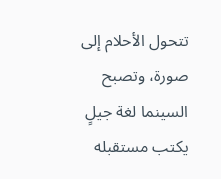تتحول الأحلام إلى صورة، وتصبح السينما لغة جيلٍ يكتب مستقبله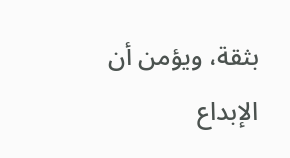بثقة، ويؤمن أن الإبداع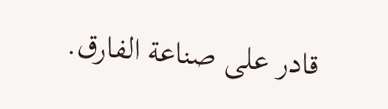قادر على صناعة الفارق.